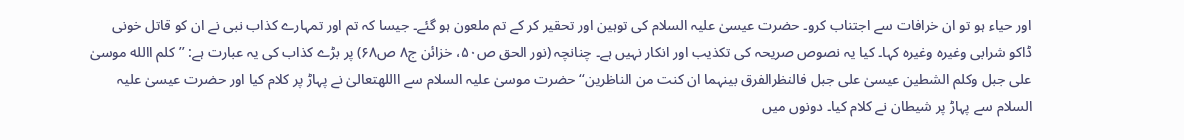اور حیاء ہو تو ان خرافات سے اجتناب کرو۔ حضرت عیسیٰ علیہ السلام کی توہین اور تحقیر کر کے تم ملعون ہو گئے۔ جیسا کہ تم اور تمہارے کذاب نبی نے ان کو قاتل خونی ڈاکو شرابی وغیرہ وغیرہ کہا۔ کیا یہ نصوص صریحہ کی تکذیب اور انکار نہیں ہے۔ چنانچہ (نور الحق ص۵۰، خزائن ج۸ ص۶۸) پر بڑے کذاب کی یہ عبارت ہے: ’’کلم االله موسیٰ علی جبل وکلم الشطین عیسیٰ علی جبل فالنظرالفرق بینہما ان کنت من الناظرین‘‘ حضرت موسیٰ علیہ السلام سے االلهتعالیٰ نے پہاڑ پر کلام کیا اور حضرت عیسیٰ علیہ السلام سے پہاڑ پر شیطان نے کلام کیا۔ دونوں میں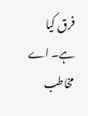فرق کیا ہے۔ اے مخاطب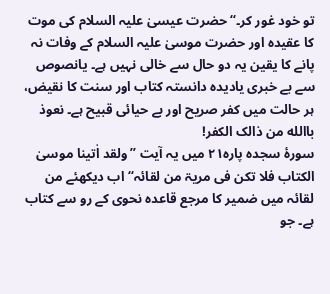تو خود غور کر۔‘‘ حضرت عیسیٰ علیہ السلام کی موت کا عقیدہ اور حضرت موسیٰ علیہ السلام کے وفات نہ پانے کا یقین یہ دو حال سے خالی نہیں ہے۔ یانصوص سے بے خبری یادیدہ دانستہ کتاب اور سنت کا نقیض، ہر حالت میں کفر صریح اور بے حیائی قبیح ہے۔ نعوذ باالله من ذالک الکفر!
سورۂ سجدہ پارہ۲۱ میں یہ آیت ’’ولقد اٰتینا موسیٰ الکتاب فلا تکن فی مریۃ من لقائہ‘‘ اب دیکھئے من لقائہ میں ضمیر کا مرجع قاعدہ نحوی کے رو سے کتاب ہے۔ جو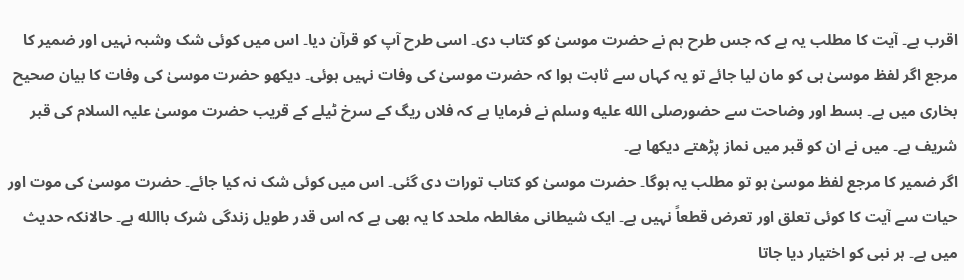اقرب ہے۔ آیت کا مطلب یہ ہے کہ جس طرح ہم نے حضرت موسیٰ کو کتاب دی۔ اسی طرح آپ کو قرآن دیا۔ اس میں کوئی شک وشبہ نہیں اور ضمیر کا مرجع اگر لفظ موسیٰ ہی کو مان لیا جائے تو یہ کہاں سے ثابت ہوا کہ حضرت موسیٰ کی وفات نہیں ہوئی۔ دیکھو حضرت موسیٰ کی وفات کا بیان صحیح بخاری میں ہے۔ بسط اور وضاحت سے حضورصلى الله عليه وسلم نے فرمایا ہے کہ فلاں ریگ کے سرخ ٹیلے کے قریب حضرت موسیٰ علیہ السلام کی قبر شریف ہے۔ میں نے ان کو قبر میں نماز پڑھتے دیکھا ہے۔
اگر ضمیر کا مرجع لفظ موسیٰ ہو تو مطلب یہ ہوگا۔ حضرت موسیٰ کو کتاب تورات دی گئی۔ اس میں کوئی شک نہ کیا جائے۔ حضرت موسیٰ کی موت اور حیات سے آیت کا کوئی تعلق اور تعرض قطعاً نہیں ہے۔ ایک شیطانی مغالطہ ملحد کا یہ بھی ہے کہ اس قدر طویل زندگی شرک باالله ہے۔ حالانکہ حدیث میں ہے۔ ہر نبی کو اختیار دیا جاتا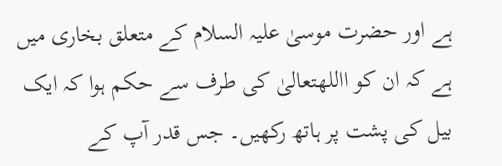ہے اور حضرت موسیٰ علیہ السلام کے متعلق بخاری میں ہے کہ ان کو االلهتعالیٰ کی طرف سے حکم ہوا کہ ایک بیل کی پشت پر ہاتھ رکھیں۔ جس قدر آپ کے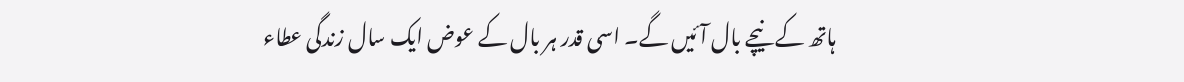ہاتھ کے نیچے بال آئیں گے۔ اسی قدر ہر بال کے عوض ایک سال زندگی عطاء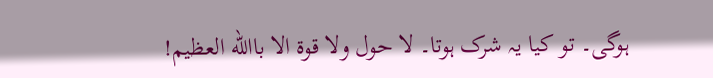ہوگی۔ تو کیا یہ شرک ہوتا۔ لا حول ولا قوۃ الا باالله العظیم!